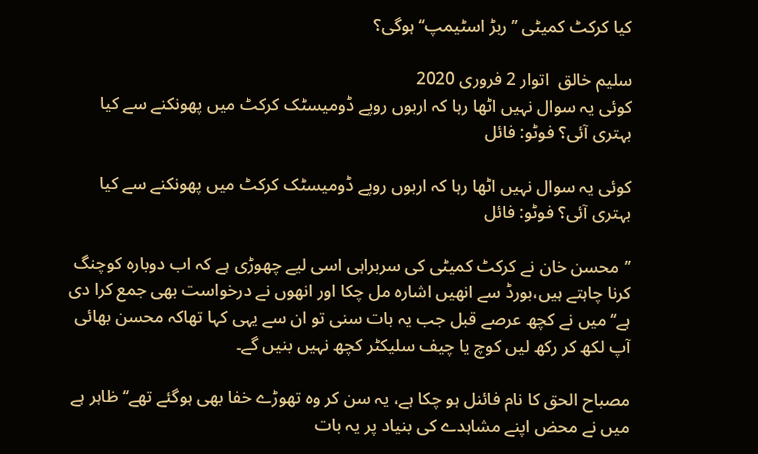کیا کرکٹ کمیٹی ’’ربڑ اسٹیمپ‘‘ ہوگی؟

سلیم خالق  اتوار 2 فروری 2020
کوئی یہ سوال نہیں اٹھا رہا کہ اربوں روپے ڈومیسٹک کرکٹ میں پھونکنے سے کیا بہتری آئی؟ فوٹو: فائل

کوئی یہ سوال نہیں اٹھا رہا کہ اربوں روپے ڈومیسٹک کرکٹ میں پھونکنے سے کیا بہتری آئی؟ فوٹو: فائل

’’محسن خان نے کرکٹ کمیٹی کی سربراہی اسی لیے چھوڑی ہے کہ اب دوبارہ کوچنگ کرنا چاہتے ہیں،بورڈ سے انھیں اشارہ مل چکا اور انھوں نے درخواست بھی جمع کرا دی ہے‘‘میں نے کچھ عرصے قبل جب یہ بات سنی تو ان سے یہی کہا تھاکہ محسن بھائی آپ لکھ کر رکھ لیں کوچ یا چیف سلیکٹر کچھ نہیں بنیں گے۔

مصباح الحق کا نام فائنل ہو چکا ہے، یہ سن کر وہ تھوڑے خفا بھی ہوگئے تھے‘‘ ظاہر ہے میں نے محض اپنے مشاہدے کی بنیاد پر یہ بات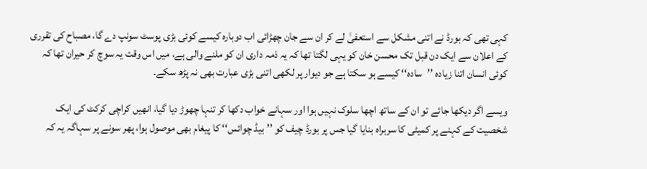کہی تھی کہ بورڈ نے اتنی مشکل سے استعفیٰ لے کر ان سے جان چھڑائی اب دوبارہ کیسے کوئی بڑی پوسٹ سونپ دے گا، مصباح کی تقرری کے اعلان سے ایک دن قبل تک محسن خان کو یہی لگتا تھا کہ یہ ذمہ داری ان کو ملنے والی ہے، میں اس وقت یہ سوچ کر حیران تھا کہ کوئی انسان اتنا زیادہ ’’سادہ‘‘ کیسے ہو سکتا ہے جو دیوار پر لکھی اتنی بڑی عبارت بھی نہ پڑھ سکے۔

ویسے اگر دیکھا جائے تو ان کے ساتھ اچھا سلوک نہیں ہوا اور سہانے خواب دکھا کر تنہا چھوڑ دیا گیا، انھیں کراچی کرکٹ کی ایک شخصیت کے کہنے پر کمیٹی کا سربراہ بنایا گیا جس پر بورڈ چیف کو ’’بیڈ چوائس‘‘ کا پیغام بھی موصول ہوا، پھر سونے پر سہاگہ یہ کہ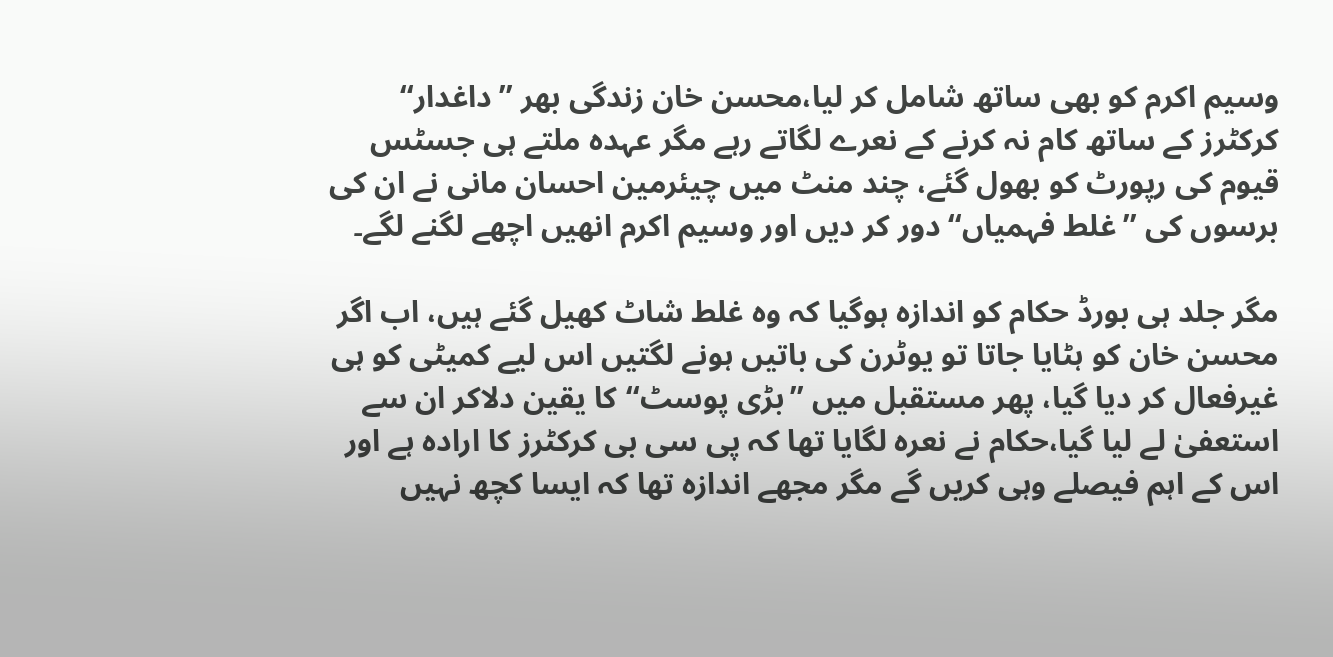وسیم اکرم کو بھی ساتھ شامل کر لیا،محسن خان زندگی بھر ’’داغدار‘‘ کرکٹرز کے ساتھ کام نہ کرنے کے نعرے لگاتے رہے مگر عہدہ ملتے ہی جسٹس قیوم کی رپورٹ کو بھول گئے، چند منٹ میں چیئرمین احسان مانی نے ان کی برسوں کی ’’غلط فہمیاں‘‘ دور کر دیں اور وسیم اکرم انھیں اچھے لگنے لگے۔

مگر جلد ہی بورڈ حکام کو اندازہ ہوگیا کہ وہ غلط شاٹ کھیل گئے ہیں، اب اگر محسن خان کو ہٹایا جاتا تو یوٹرن کی باتیں ہونے لگتیں اس لیے کمیٹی کو ہی غیرفعال کر دیا گیا، پھر مستقبل میں ’’بڑی پوسٹ‘‘کا یقین دلاکر ان سے استعفیٰ لے لیا گیا،حکام نے نعرہ لگایا تھا کہ پی سی بی کرکٹرز کا ارادہ ہے اور اس کے اہم فیصلے وہی کریں گے مگر مجھے اندازہ تھا کہ ایسا کچھ نہیں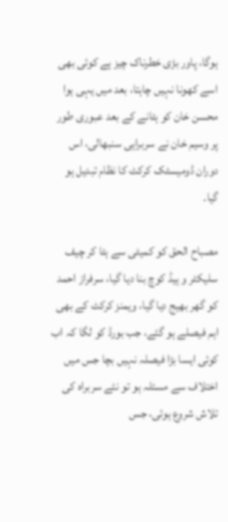ہوگا، پاور بڑی خطرناک چیز ہے کوئی بھی اسے کھونا نہیں چاہتا، بعد میں یہی ہوا محسن خان کو ہٹانے کے بعد عبوری طور پر وسیم خان نے سربراہی سنبھالی، اس دوران ڈومیسٹک کرکٹ کا نظام تبدیل ہو گیا۔

مصباح الحق کو کمیٹی سے ہٹا کر چیف سلیکٹر و ہیڈ کوچ بنا دیا گیا، سرفراز احمد کو گھر بھیج دیا گیا، ویمنز کرکٹ کے بھی اہم فیصلے ہو گئے، جب بورڈ کو لگا کہ اب کوئی ایسا بڑا فیصلہ نہیں بچا جس میں اختلاف سے مسئلہ ہو تو نئے سربراہ کی تلاش شروع ہوئی، جس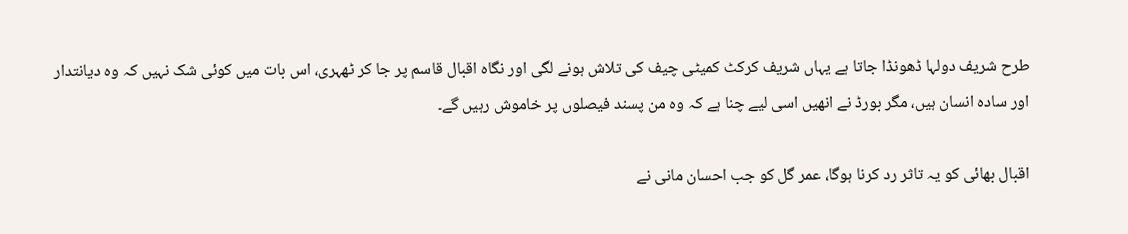طرح شریف دولہا ڈھونڈا جاتا ہے یہاں شریف کرکٹ کمیٹی چیف کی تلاش ہونے لگی اور نگاہ اقبال قاسم پر جا کر ٹھہری، اس بات میں کوئی شک نہیں کہ وہ دیانتدار اور سادہ انسان ہیں، مگر بورڈ نے انھیں اسی لیے چنا ہے کہ وہ من پسند فیصلوں پر خاموش رہیں گے۔

اقبال بھائی کو یہ تاثر رد کرنا ہوگا، عمر گل کو جب احسان مانی نے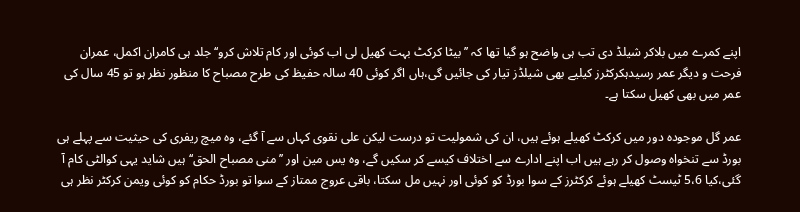اپنے کمرے میں بلاکر شیلڈ دی تب ہی واضح ہو گیا تھا کہ ’’بیٹا کرکٹ بہت کھیل لی اب کوئی اور کام تلاش کرو‘‘ جلد ہی کامران اکمل، عمران فرحت و دیگر عمر رسیدہکرکٹرز کیلیے بھی شیلڈز تیار کی جائیں گی،ہاں اگر کوئی 40 سالہ حفیظ کی طرح مصباح کا منظور نظر ہو تو 45 سال کی عمر میں بھی کھیل سکتا ہے۔

عمر گل موجودہ دور میں کرکٹ کھیلے ہوئے ہیں، ان کی شمولیت تو درست لیکن علی نقوی کہاں سے آ گئے، وہ میچ ریفری کی حیثیت سے پہلے ہی بورڈ سے تنخواہ وصول کر رہے ہیں اب اپنے ادارے سے اختلاف کیسے کر سکیں گے، وہ یس مین اور ’’منی مصباح الحق‘‘ ہیں شاید یہی کوالٹی کام آ گئی،کیا 5،6 ٹیسٹ کھیلے ہوئے کرکٹرز کے سوا بورڈ کو کوئی اور نہیں مل سکتا، باقی عروج ممتاز کے سوا تو بورڈ حکام کو کوئی ویمن کرکٹر نظر ہی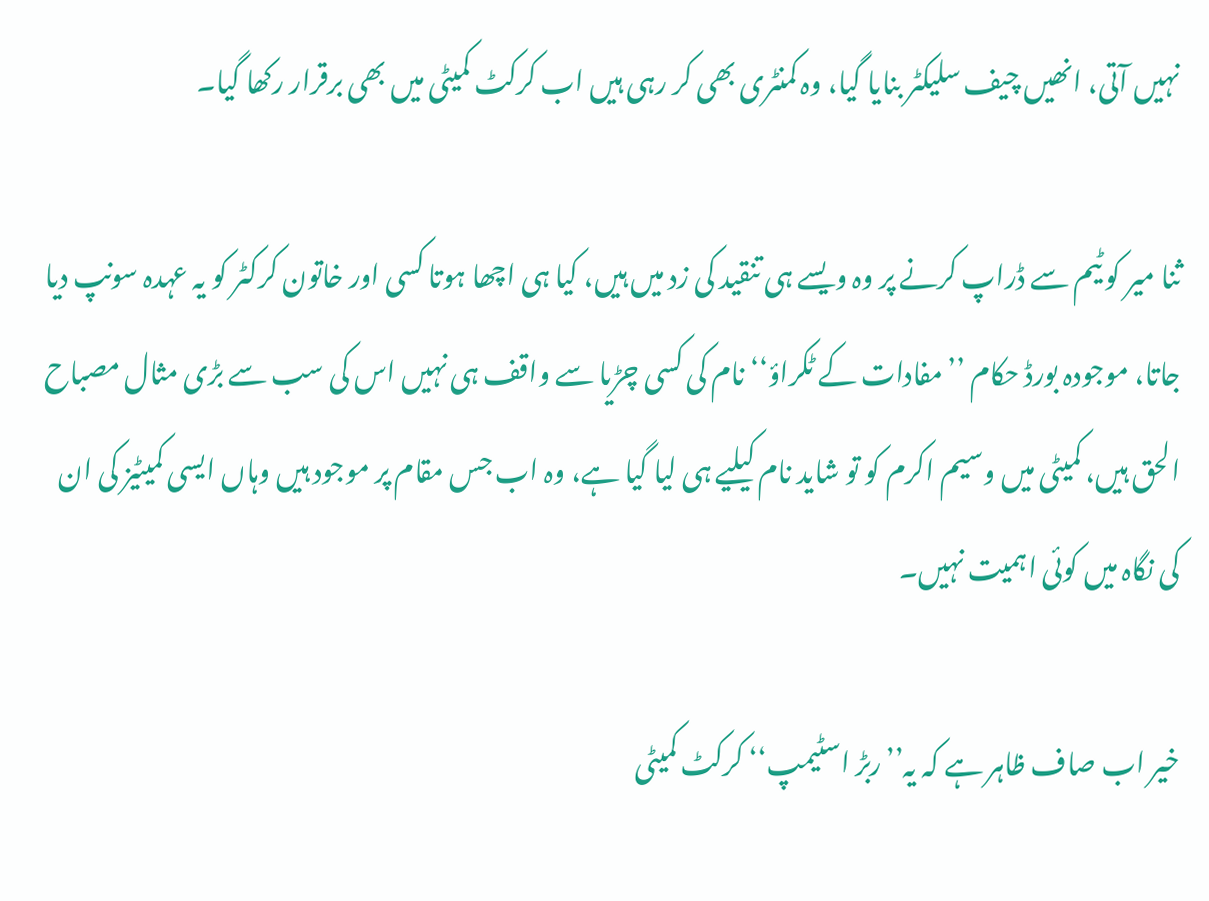نہیں آتی، انھیں چیف سلیکٹر بنایا گیا، وہ کمنٹری بھی کر رہی ہیں اب کرکٹ کمیٹی میں بھی برقرار رکھا گیا۔

ثنا میر کو ٹیم سے ڈراپ کرنے پر وہ ویسے ہی تنقید کی زد میں ہیں، کیا ہی اچھا ہوتا کسی اور خاتون کرکٹر کو یہ عہدہ سونپ دیا جاتا، موجودہ بورڈ حکام ’’مفادات کے ٹکراؤ‘‘ نام کی کسی چڑیا سے واقف ہی نہیں اس کی سب سے بڑی مثال مصباح الحق ہیں، کمیٹی میں وسیم اکرم کو تو شاید نام کیلیے ہی لیا گیا ہے، وہ اب جس مقام پر موجود ہیں وہاں ایسی کمیٹیز کی ان کی نگاہ میں کوئی اہمیت نہیں۔

خیر اب صاف ظاہر ہے کہ یہ’’ربڑ اسٹیمپ‘‘ کرکٹ کمیٹی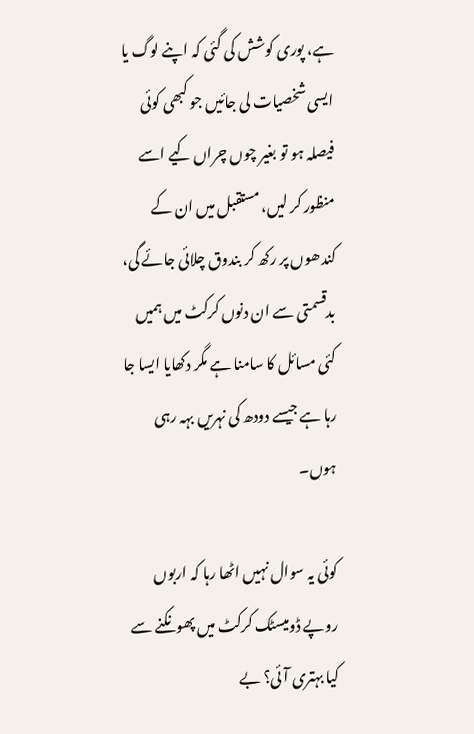ہے، پوری کوشش کی گئی کہ اپنے لوگ یا ایسی شخصیات لی جائیں جو کبھی کوئی فیصلہ ہو تو بغیر چوں چراں کیے اسے منظور کر لیں، مستقبل میں ان کے کندھوں پر رکھ کر بندوق چلائی جائے گی، بدقسمتی سے ان دنوں کرکٹ میں ہمیں کئی مسائل کا سامنا ہے مگر دکھایا ایسا جا رہا ہے جیسے دودھ کی نہریں بہہ رہی ہوں۔

کوئی یہ سوال نہیں اٹھا رہا کہ اربوں روپے ڈومیسٹک کرکٹ میں پھونکنے سے کیا بہتری آئی؟ بے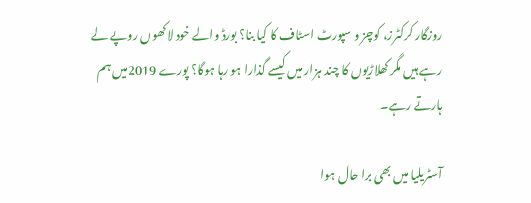روزگار کرکٹرز، کوچز و سپورٹ اسٹاف کا کیا بنا؟ بورڈ والے خود لاکھوں روپے لے رہے ہیں مگر کھلاڑیوں کا چند ہزار میں کیسے گذارا ہو رہا ہوگا؟ پورے 2019میں ہم ہارتے رہے۔

آسٹریلیا میں بھی برا حال ہوا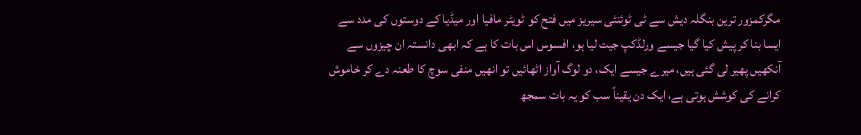مگرکمزور ترین بنگلہ دیش سے ٹی ٹوئنٹی سیریز میں فتح کو ٹویٹر مافیا اور میڈیا کے دوستوں کی مدد سے ایسا بنا کر پیش کیا گیا جیسے ورلڈکپ جیت لیا ہو، افسوس اس بات کا ہے کہ ابھی دانستہ ان چیزوں سے آنکھیں پھیر لی گئی ہیں، میرے جیسے ایک، دو لوگ آواز اٹھائیں تو انھیں منفی سوچ کا طعنہ دے کر خاموش کرانے کی کوشش ہوتی ہے، ایک دن یقیناً سب کو یہ بات سمجھ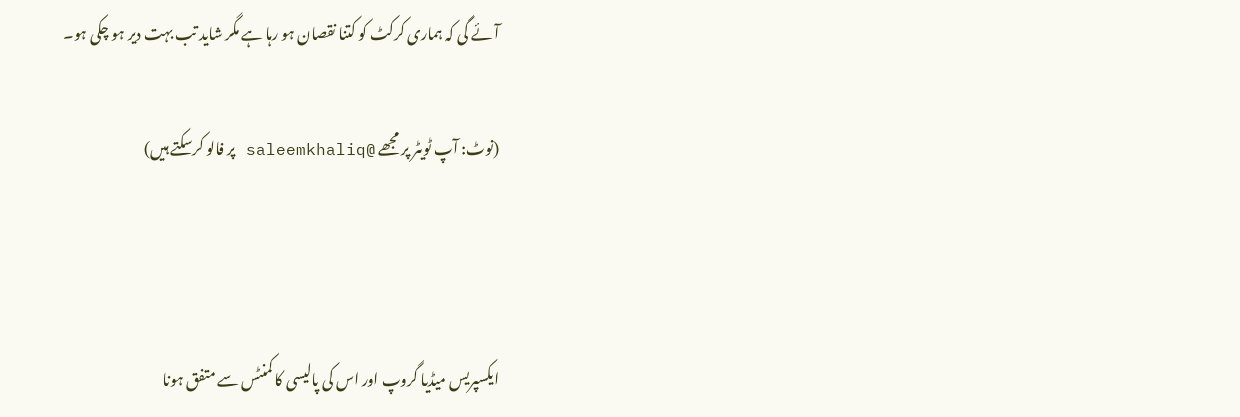آئے گی کہ ہماری کرکٹ کو کتنا نقصان ہو رہا ہے مگر شاید تب بہت دیر ہو چکی ہو۔

(نوٹ: آپ ٹویٹر پر مجھے @saleemkhaliq پر فالو کرسکتے ہیں)



ایکسپریس میڈیا گروپ اور اس کی پالیسی کا کمنٹس سے متفق ہونا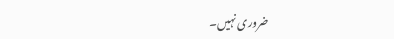ضروری نہیں۔